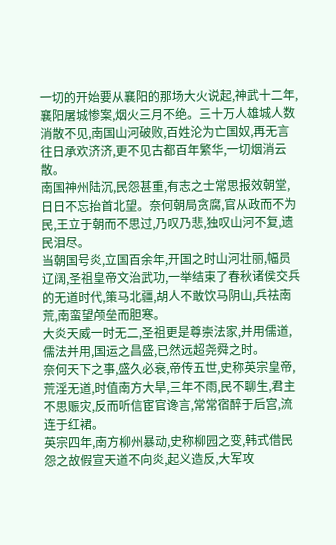一切的开始要从襄阳的那场大火说起,神武十二年,襄阳屠城惨案,烟火三月不绝。三十万人雄城人数消散不见,南国山河破败,百姓沦为亡国奴,再无言往日承欢济济,更不见古都百年繁华,一切烟消云散。
南国神州陆沉,民怨甚重,有志之士常思报效朝堂,日日不忘抬首北望。奈何朝局贪腐,官从政而不为民,王立于朝而不思过,乃叹乃悲,独叹山河不复,遗民泪尽。
当朝国号炎,立国百余年,开国之时山河壮丽,幅员辽阔,圣祖皇帝文治武功,一举结束了春秋诸侯交兵的无道时代,策马北疆,胡人不敢饮马阴山,兵祛南荒,南蛮望颅垒而胆寒。
大炎天威一时无二,圣祖更是尊崇法家,并用儒道,儒法并用,国运之昌盛,已然远超尧舜之时。
奈何天下之事,盛久必衰,帝传五世,史称英宗皇帝,荒淫无道,时值南方大旱,三年不雨,民不聊生,君主不思赈灾,反而听信宦官谗言,常常宿醉于后宫,流连于红裙。
英宗四年,南方柳州暴动,史称柳园之变,韩式借民怨之故假宣天道不向炎,起义造反,大军攻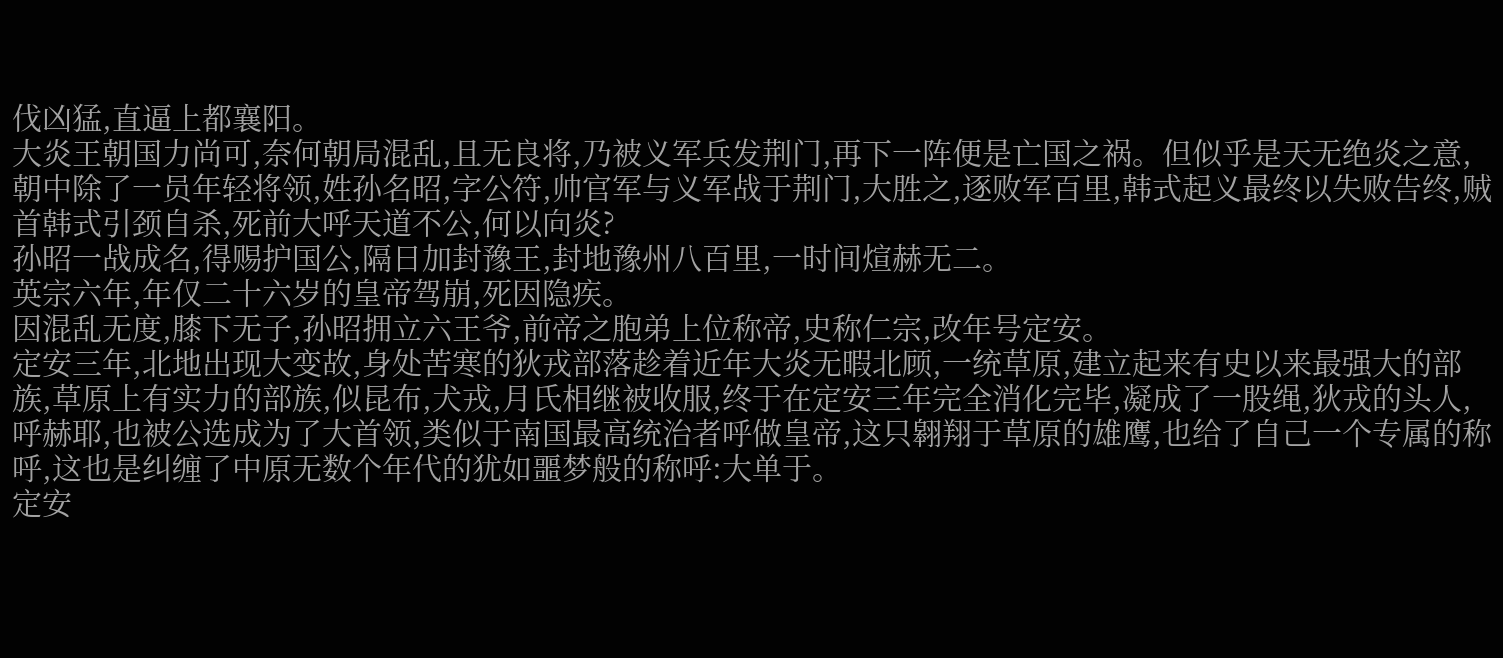伐凶猛,直逼上都襄阳。
大炎王朝国力尚可,奈何朝局混乱,且无良将,乃被义军兵发荆门,再下一阵便是亡国之祸。但似乎是天无绝炎之意,朝中除了一员年轻将领,姓孙名昭,字公符,帅官军与义军战于荆门,大胜之,逐败军百里,韩式起义最终以失败告终,贼首韩式引颈自杀,死前大呼天道不公,何以向炎?
孙昭一战成名,得赐护国公,隔日加封豫王,封地豫州八百里,一时间煊赫无二。
英宗六年,年仅二十六岁的皇帝驾崩,死因隐疾。
因混乱无度,膝下无子,孙昭拥立六王爷,前帝之胞弟上位称帝,史称仁宗,改年号定安。
定安三年,北地出现大变故,身处苦寒的狄戎部落趁着近年大炎无暇北顾,一统草原,建立起来有史以来最强大的部族,草原上有实力的部族,似昆布,犬戎,月氏相继被收服,终于在定安三年完全消化完毕,凝成了一股绳,狄戎的头人,呼赫耶,也被公选成为了大首领,类似于南国最高统治者呼做皇帝,这只翱翔于草原的雄鹰,也给了自己一个专属的称呼,这也是纠缠了中原无数个年代的犹如噩梦般的称呼:大单于。
定安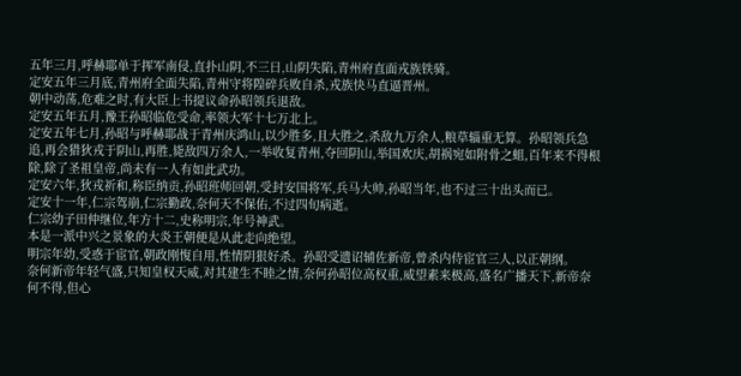五年三月,呼赫耶单于挥军南侵,直扑山阴,不三日,山阴失陷,青州府直面戎族铁骑。
定安五年三月底,青州府全面失陷,青州守将隍碎兵败自杀,戎族快马直逼晋州。
朝中动荡,危难之时,有大臣上书提议命孙昭领兵退敌。
定安五年五月,豫王孙昭临危受命,率领大军十七万北上。
定安五年七月,孙昭与呼赫耶战于青州庆鸿山,以少胜多,且大胜之,杀敌九万余人,粮草辎重无算。孙昭领兵急追,再会猎狄戎于阴山,再胜,毙敌四万余人,一举收复青州,夺回阴山,举国欢庆,胡祸宛如附骨之蛆,百年来不得根除,除了圣祖皇帝,尚未有一人有如此武功。
定安六年,狄戎祈和,称臣纳贡,孙昭班师回朝,受封安国将军,兵马大帅,孙昭当年,也不过三十出头而已。
定安十一年,仁宗驾崩,仁宗勤政,奈何天不保佑,不过四旬病逝。
仁宗幼子田仲继位,年方十二,史称明宗,年号神武。
本是一派中兴之景象的大炎王朝便是从此走向绝望。
明宗年幼,受惑于宦官,朝政刚愎自用,性情阴狠好杀。孙昭受遗诏辅佐新帝,曾杀内侍宦官三人,以正朝纲。
奈何新帝年轻气盛,只知皇权天威,对其建生不睦之情,奈何孙昭位高权重,威望素来极高,盛名广播天下,新帝奈何不得,但心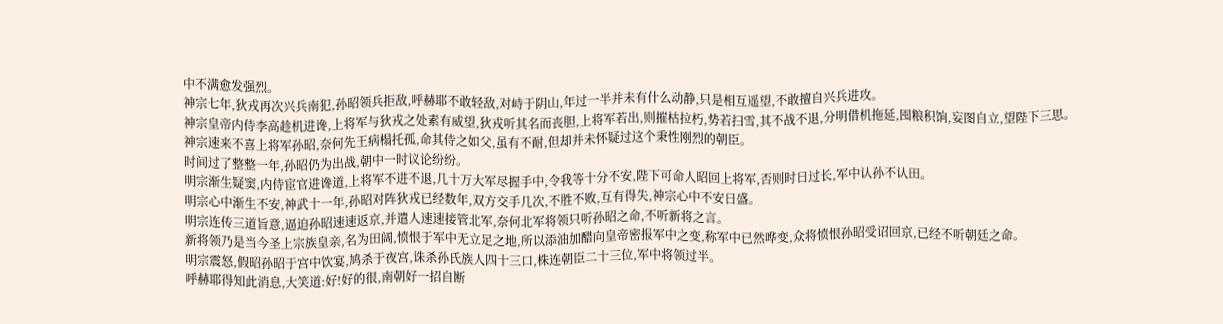中不满愈发强烈。
神宗七年,狄戎再次兴兵南犯,孙昭领兵拒敌,呼赫耶不敢轻敌,对峙于阴山,年过一半并未有什么动静,只是相互遥望,不敢擅自兴兵进攻。
神宗皇帝内侍李高趁机进谗,上将军与狄戎之处素有威望,狄戎听其名而丧胆,上将军若出,则摧枯拉朽,势若扫雪,其不战不退,分明借机拖延,囤粮积饷,妄图自立,望陛下三思。
神宗速来不喜上将军孙昭,奈何先王病榻托孤,命其侍之如父,虽有不耐,但却并未怀疑过这个秉性刚烈的朝臣。
时间过了整整一年,孙昭仍为出战,朝中一时议论纷纷。
明宗渐生疑窦,内侍宦官进谗道,上将军不进不退,几十万大军尽握手中,令我等十分不安,陛下可命人昭回上将军,否则时日过长,军中认孙不认田。
明宗心中渐生不安,神武十一年,孙昭对阵狄戎已经数年,双方交手几次,不胜不败,互有得失,神宗心中不安日盛。
明宗连传三道旨意,逼迫孙昭速速返京,并遣人速速接管北军,奈何北军将领只听孙昭之命,不听新将之言。
新将领乃是当今圣上宗族皇亲,名为田阔,愤恨于军中无立足之地,所以添油加醋向皇帝密报军中之变,称军中已然哗变,众将愤恨孙昭受诏回京,已经不听朝廷之命。
明宗震怒,假昭孙昭于宫中饮宴,鸠杀于夜宫,诛杀孙氏族人四十三口,株连朝臣二十三位,军中将领过半。
呼赫耶得知此消息,大笑道:好!好的很,南朝好一招自断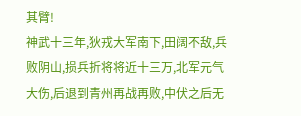其臂!
神武十三年,狄戎大军南下,田阔不敌,兵败阴山,损兵折将将近十三万,北军元气大伤,后退到青州再战再败,中伏之后无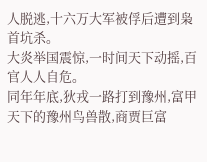人脱逃,十六万大军被俘后遭到枭首坑杀。
大炎举国震惊,一时间天下动摇,百官人人自危。
同年年底,狄戎一路打到豫州,富甲天下的豫州鸟兽散,商贾巨富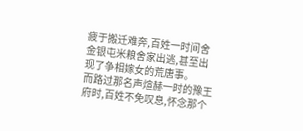疲于搬迁难奔,百姓一时间舍金银屯米粮舍家出逃,甚至出现了争相嫁女的荒唐事。
而路过那名声煊赫一时的豫王府时,百姓不免叹息,怀念那个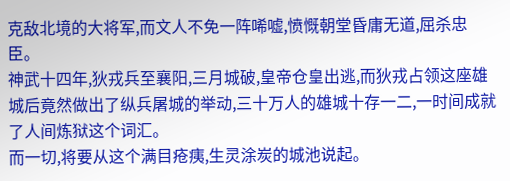克敌北境的大将军,而文人不免一阵唏嘘,愤慨朝堂昏庸无道,屈杀忠臣。
神武十四年,狄戎兵至襄阳,三月城破,皇帝仓皇出逃,而狄戎占领这座雄城后竟然做出了纵兵屠城的举动,三十万人的雄城十存一二,一时间成就了人间炼狱这个词汇。
而一切,将要从这个满目疮痍,生灵涂炭的城池说起。